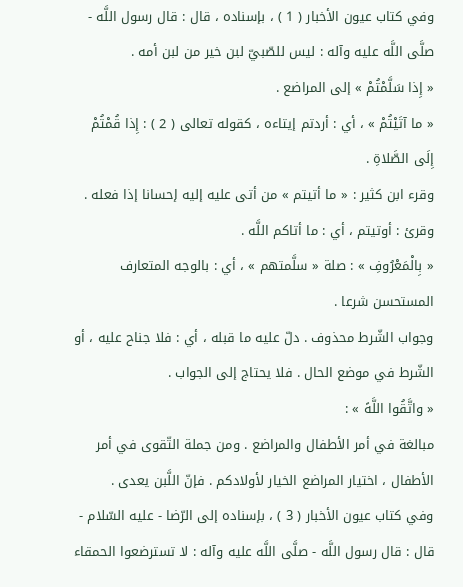وفي كتاب عيون الأخبار ( 1 ) ، بإسناده ، قال : قال رسول اللَّه - صلَّى اللَّه عليه وآله : ليس للصّبيّ لبن خير من لبن أمه .
« إِذا سَلَّمْتُمْ » إلى المراضع .
« ما آتَيْتُمْ » ، أي : أردتم إيتاءه ، كقوله تعالى ( 2 ) : إِذا قُمْتُمْ إِلَى الصَّلاةِ .
وقرء ابن كثير : « ما أتيتم » من أتى عليه إليه إحسانا إذا فعله .
وقرئ : أوتيتم ، أي : ما أتاكم اللَّه .
« بِالْمَعْرُوفِ » : صلة « سلَّمتهم » ، أي : بالوجه المتعارف المستحسن شرعا .
وجواب الشّرط محذوف . دلّ عليه ما قبله ، أي : فلا جناح عليه ، أو الشّرط في موضع الحال . فلا يحتاج إلى الجواب .
« واتَّقُوا اللَّهً » :
مبالغة في أمر الأطفال والمراضع . ومن جملة التّقوى في أمر الأطفال ، اختيار المراضع الخيار لأولادكم . فإنّ اللَّبن يعدى .
وفي كتاب عيون الأخبار ( 3 ) ، بإسناده إلى الرّضا - عليه السّلام - قال : قال رسول اللَّه - صلَّى اللَّه عليه وآله : لا تسترضعوا الحمقاء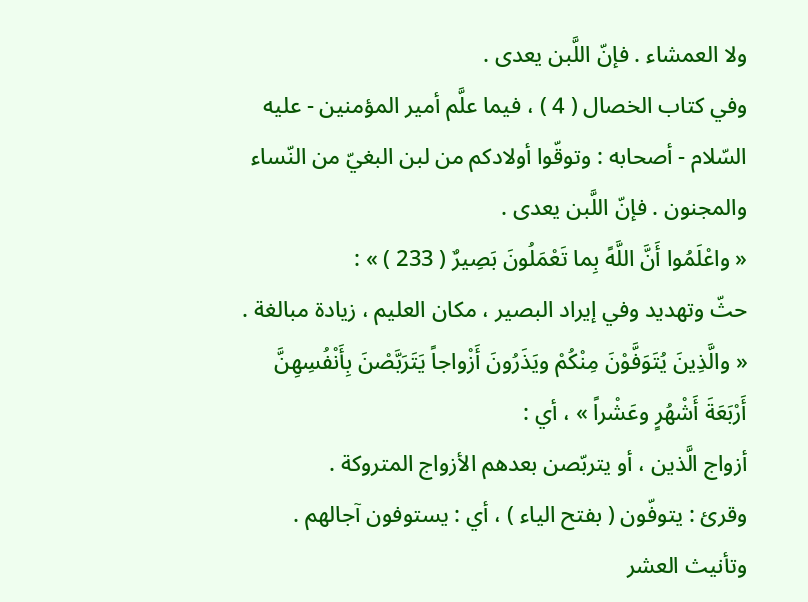ولا العمشاء . فإنّ اللَّبن يعدى .
وفي كتاب الخصال ( 4 ) ، فيما علَّم أمير المؤمنين - عليه السّلام - أصحابه : وتوقّوا أولادكم من لبن البغيّ من النّساء والمجنون . فإنّ اللَّبن يعدى .
« واعْلَمُوا أَنَّ اللَّهً بِما تَعْمَلُونَ بَصِيرٌ ( 233 ) » :
حثّ وتهديد وفي إيراد البصير ، مكان العليم ، زيادة مبالغة .
« والَّذِينَ يُتَوَفَّوْنَ مِنْكُمْ ويَذَرُونَ أَزْواجاً يَتَرَبَّصْنَ بِأَنْفُسِهِنَّ أَرْبَعَةَ أَشْهُرٍ وعَشْراً » ، أي :
أزواج الَّذين ، أو يتربّصن بعدهم الأزواج المتروكة .
وقرئ : يتوفّون ( بفتح الياء ) ، أي : يستوفون آجالهم .
وتأنيث العشر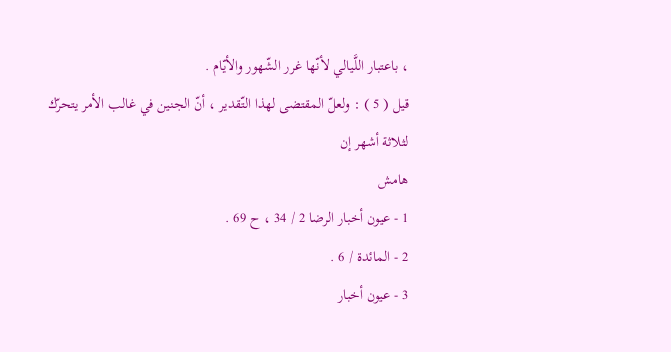، باعتبار اللَّيالي لأنّها غرر الشّهور والأيّام .
قيل ( 5 ) : ولعلّ المقتضى لهذا التّقدير ، أنّ الجنين في غالب الأمر يتحرّك لثلاثة أشهر إن
هامش
1 - عيون أخبار الرضا 2 / 34 ، ح 69 .
2 - المائدة / 6 .
3 - عيون أخبار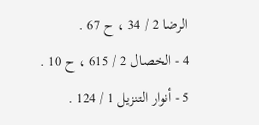الرضا 2 / 34 ، ح 67 .
4 - الخصال 2 / 615 ، ح 10 .
5 - أنوار التنزيل 1 / 124 .